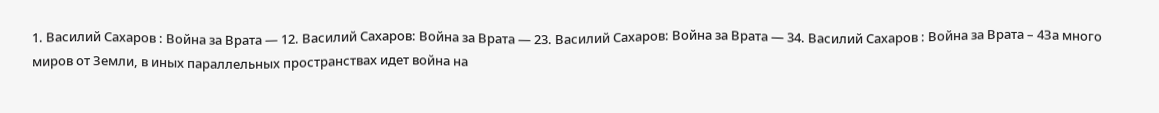1. Василий Сахаров : Война за Врата — 12. Василий Сахаров: Война за Врата — 23. Василий Сахаров: Война за Врата — 34. Василий Сахаров : Война за Врата – 4За много миров от Земли, в иных параллельных пространствах идет война на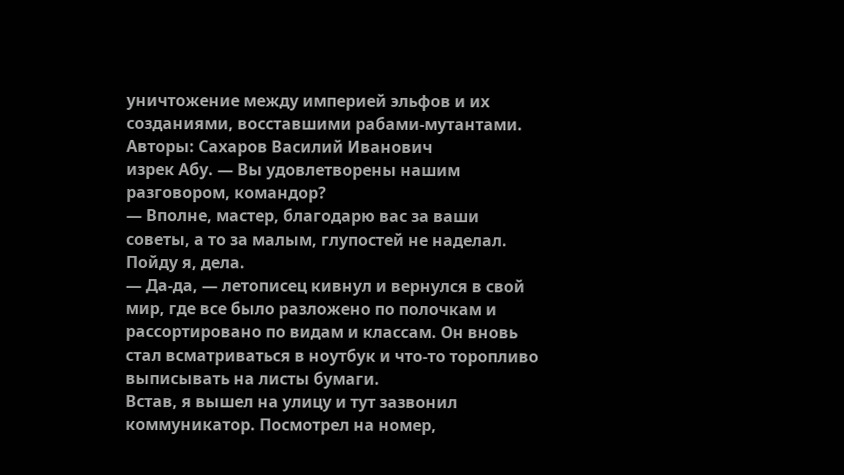уничтожение между империей эльфов и их созданиями, восставшими рабами-мутантами.
Авторы: Сахаров Василий Иванович
изрек Абу. — Вы удовлетворены нашим разговором, командор?
— Вполне, мастер, благодарю вас за ваши советы, а то за малым, глупостей не наделал. Пойду я, дела.
— Да-да, — летописец кивнул и вернулся в свой мир, где все было разложено по полочкам и рассортировано по видам и классам. Он вновь стал всматриваться в ноутбук и что-то торопливо выписывать на листы бумаги.
Встав, я вышел на улицу и тут зазвонил коммуникатор. Посмотрел на номер,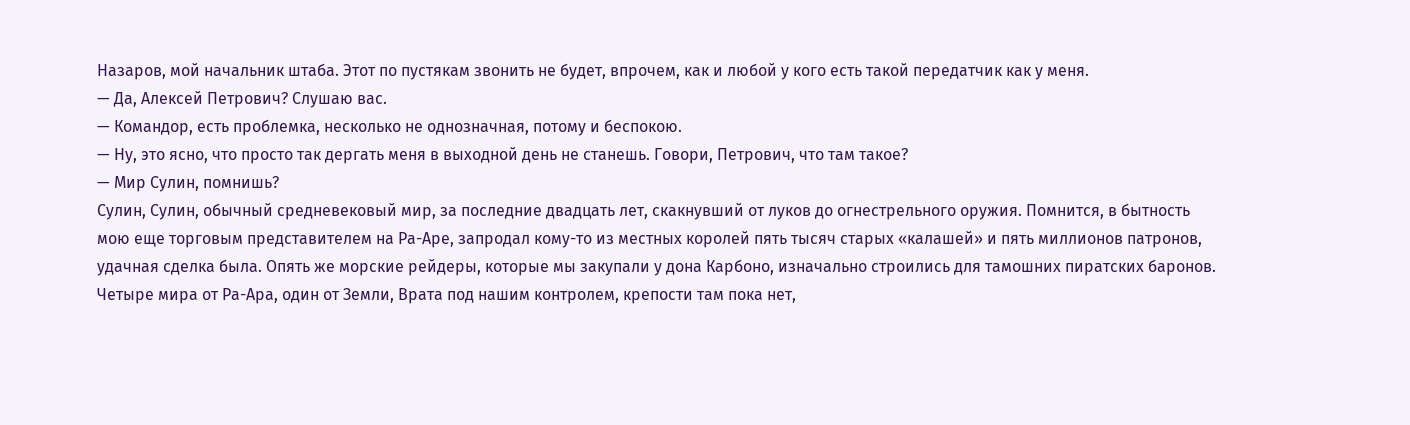Назаров, мой начальник штаба. Этот по пустякам звонить не будет, впрочем, как и любой у кого есть такой передатчик как у меня.
— Да, Алексей Петрович? Слушаю вас.
— Командор, есть проблемка, несколько не однозначная, потому и беспокою.
— Ну, это ясно, что просто так дергать меня в выходной день не станешь. Говори, Петрович, что там такое?
— Мир Сулин, помнишь?
Сулин, Сулин, обычный средневековый мир, за последние двадцать лет, скакнувший от луков до огнестрельного оружия. Помнится, в бытность мою еще торговым представителем на Ра-Аре, запродал кому-то из местных королей пять тысяч старых «калашей» и пять миллионов патронов, удачная сделка была. Опять же морские рейдеры, которые мы закупали у дона Карбоно, изначально строились для тамошних пиратских баронов. Четыре мира от Ра-Ара, один от Земли, Врата под нашим контролем, крепости там пока нет,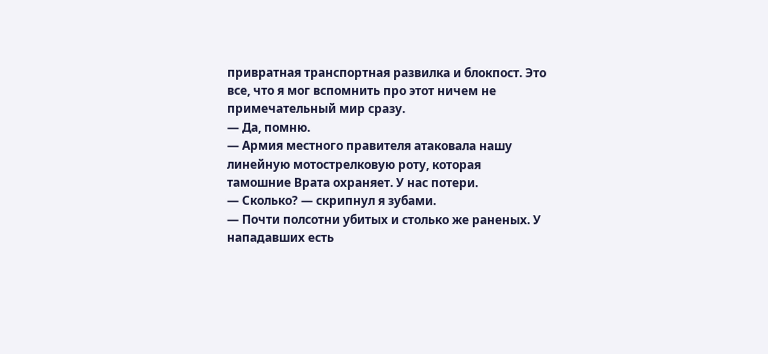привратная транспортная развилка и блокпост. Это все, что я мог вспомнить про этот ничем не примечательный мир сразу.
— Да, помню.
— Армия местного правителя атаковала нашу линейную мотострелковую роту, которая тамошние Врата охраняет. У нас потери.
— Сколько? — скрипнул я зубами.
— Почти полсотни убитых и столько же раненых. У нападавших есть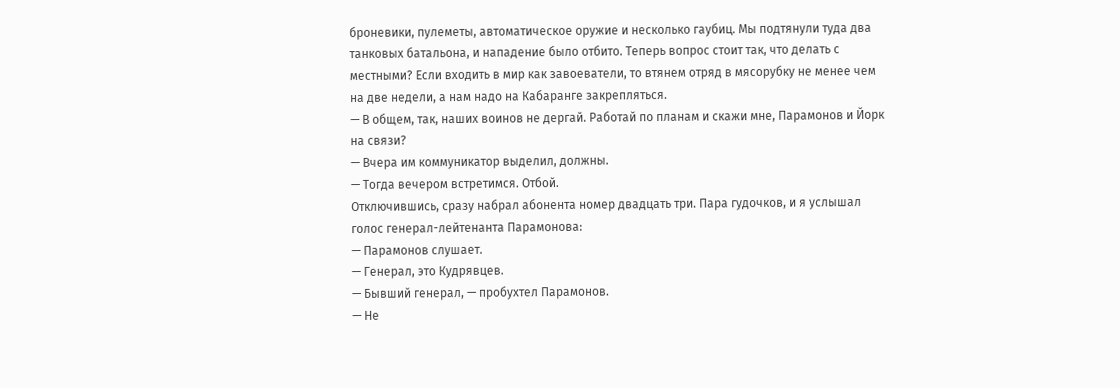броневики, пулеметы, автоматическое оружие и несколько гаубиц. Мы подтянули туда два танковых батальона, и нападение было отбито. Теперь вопрос стоит так, что делать с местными? Если входить в мир как завоеватели, то втянем отряд в мясорубку не менее чем на две недели, а нам надо на Кабаранге закрепляться.
— В общем, так, наших воинов не дергай. Работай по планам и скажи мне, Парамонов и Йорк на связи?
— Вчера им коммуникатор выделил, должны.
— Тогда вечером встретимся. Отбой.
Отключившись, сразу набрал абонента номер двадцать три. Пара гудочков, и я услышал голос генерал-лейтенанта Парамонова:
— Парамонов слушает.
— Генерал, это Кудрявцев.
— Бывший генерал, — пробухтел Парамонов.
— Не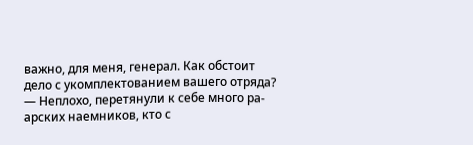важно, для меня, генерал. Как обстоит дело с укомплектованием вашего отряда?
— Неплохо, перетянули к себе много ра-арских наемников, кто с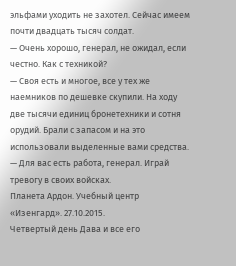эльфами уходить не захотел. Сейчас имеем почти двадцать тысяч солдат.
— Очень хорошо, генерал, не ожидал, если честно. Как с техникой?
— Своя есть и многое, все у тех же наемников по дешевке скупили. На ходу две тысячи единиц бронетехники и сотня орудий. Брали с запасом и на это использовали выделенные вами средства.
— Для вас есть работа, генерал. Играй тревогу в своих войсках.
Планета Ардон. Учебный центр «Изенгард». 27.10.2015.
Четвертый день Дава и все его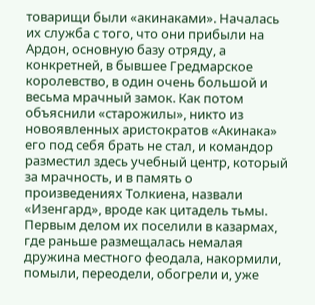товарищи были «акинаками». Началась их служба с того, что они прибыли на Ардон, основную базу отряду, а конкретней, в бывшее Гредмарское королевство, в один очень большой и весьма мрачный замок. Как потом объяснили «старожилы», никто из новоявленных аристократов «Акинака» его под себя брать не стал, и командор разместил здесь учебный центр, который за мрачность, и в память о произведениях Толкиена, назвали «Изенгард», вроде как цитадель тьмы.
Первым делом их поселили в казармах, где раньше размещалась немалая дружина местного феодала, накормили, помыли, переодели, обогрели и, уже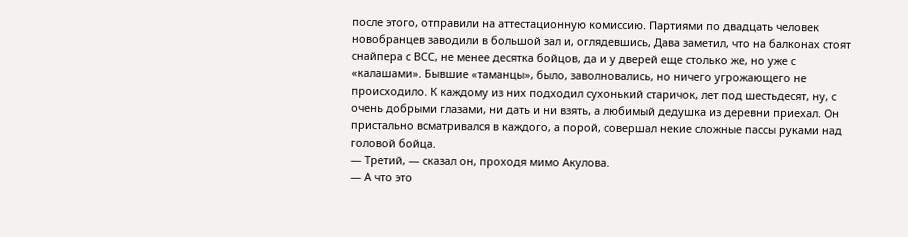после этого, отправили на аттестационную комиссию. Партиями по двадцать человек новобранцев заводили в большой зал и, оглядевшись, Дава заметил, что на балконах стоят снайпера с ВСС, не менее десятка бойцов, да и у дверей еще столько же, но уже с «калашами». Бывшие «таманцы», было, заволновались, но ничего угрожающего не происходило. К каждому из них подходил сухонький старичок, лет под шестьдесят, ну, с очень добрыми глазами, ни дать и ни взять, а любимый дедушка из деревни приехал. Он пристально всматривался в каждого, а порой, совершал некие сложные пассы руками над головой бойца.
— Третий, — сказал он, проходя мимо Акулова.
— А что это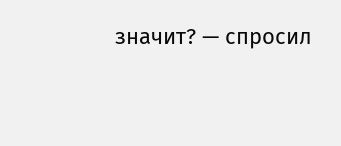значит? — спросил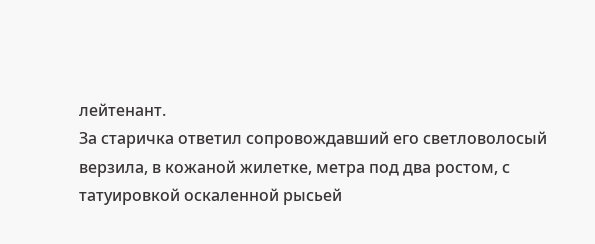лейтенант.
За старичка ответил сопровождавший его светловолосый верзила, в кожаной жилетке, метра под два ростом, с татуировкой оскаленной рысьей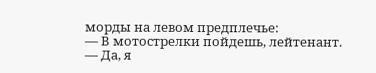морды на левом предплечье:
— В мотострелки пойдешь, лейтенант.
— Да, я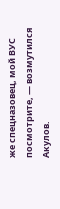же спецназовец, мой ВУС посмотрите, — возмутился Акулов.